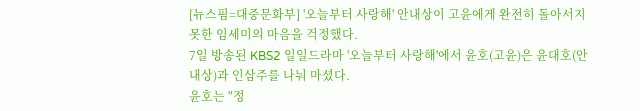[뉴스핌=대중문화부] '오늘부터 사랑해' 안내상이 고윤에게 완전히 돌아서지 못한 임세미의 마음을 걱정했다.
7일 방송된 KBS2 일일드라마 '오늘부터 사랑해'에서 윤호(고윤)은 윤대호(안내상)과 인삼주를 나눠 마셨다.
윤호는 "정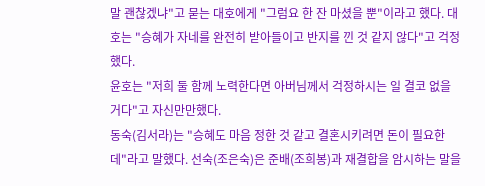말 괜찮겠냐"고 묻는 대호에게 "그럼요 한 잔 마셨을 뿐"이라고 했다. 대호는 "승혜가 자네를 완전히 받아들이고 반지를 낀 것 같지 않다"고 걱정했다.
윤호는 "저희 둘 함께 노력한다면 아버님께서 걱정하시는 일 결코 없을 거다"고 자신만만했다.
동숙(김서라)는 "승혜도 마음 정한 것 같고 결혼시키려면 돈이 필요한데"라고 말했다. 선숙(조은숙)은 준배(조희봉)과 재결합을 암시하는 말을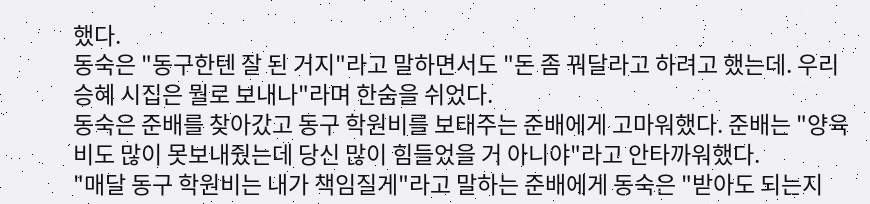했다.
동숙은 "동구한텐 잘 된 거지"라고 말하면서도 "돈 좀 꿔달라고 하려고 했는데. 우리 승혜 시집은 뭘로 보내나"라며 한숨을 쉬었다.
동숙은 준배를 찾아갔고 동구 학원비를 보태주는 준배에게 고마워했다. 준배는 "양육비도 많이 못보내줬는데 당신 많이 힘들었을 거 아니야"라고 안타까워했다.
"매달 동구 학원비는 내가 책임질게"라고 말하는 준배에게 동숙은 "받아도 되는지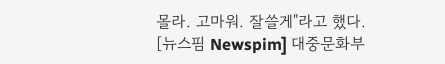몰라. 고마워. 잘쓸게"라고 했다.
[뉴스핌 Newspim] 대중문화부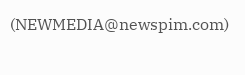(NEWMEDIA@newspim.com)